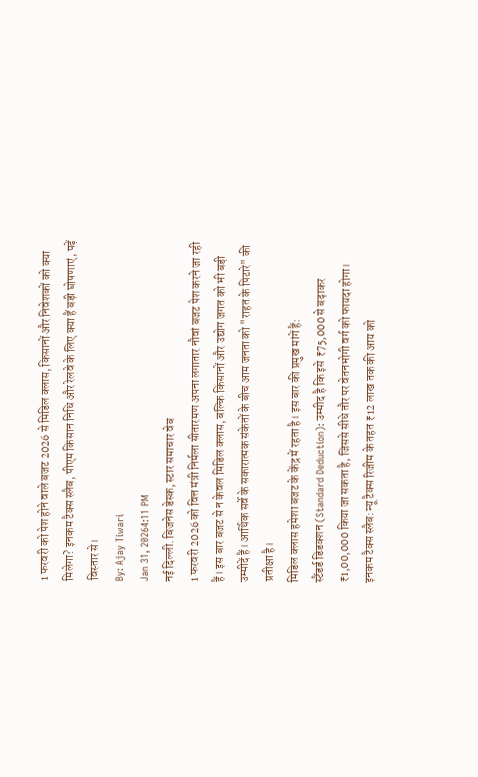1 फरवरी को पेश होने वाले बजट 2026 से मिडिल क्लास, किसानों और निवेशकों को क्या मिलेगा? इनकम टैक्स स्लैब, पीएम किसान निधि और रेलवे के लिए क्या हैं बड़ी घोषणाएं, पढ़ें विस्तार से।
By: Ajay Tiwari
Jan 31, 20264:11 PM
नई दिल्ली. बिजनेस डेस्क, स्टार समाचार वेब
1 फरवरी 2026 को वित्त मंत्री निर्मला सीतारमण अपना लगातार नौवां बजट पेश करने जा रही हैं। इस बार बजट से न केवल मिडिल क्लास, बल्कि किसानों और उद्योग जगत को भी बड़ी उम्मीदें हैं। आर्थिक सर्वे के सकारात्मक संकेतों के बीच आम जनता को "राहत के पिटारे" की प्रतीक्षा है।
मिडिल क्लास हमेशा बजट के केंद्र में रहता है। इस बार की प्रमुख मांगें हैं:
स्टैंडर्ड डिडक्शन (Standard Deduction): उम्मीद है कि इसे ₹75,000 से बढ़ाकर ₹1,00,000 किया जा सकता है, जिससे सीधे तौर पर वेतनभोगी वर्ग को फायदा होगा।
इनकम टैक्स स्लैब: न्यू टैक्स रिजीम के तहत ₹12 लाख तक की आय को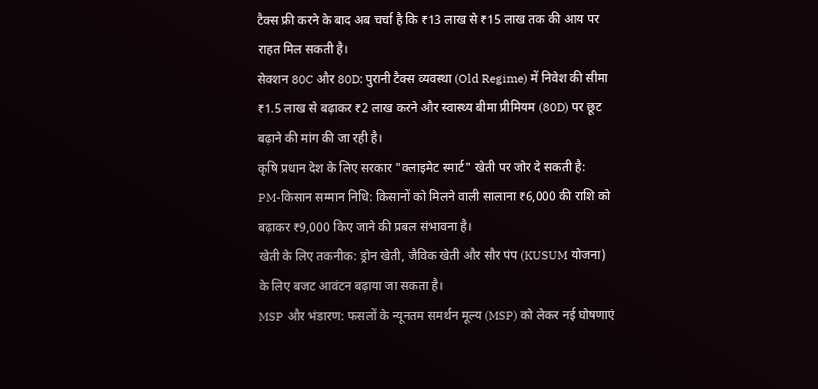टैक्स फ्री करने के बाद अब चर्चा है कि ₹13 लाख से ₹15 लाख तक की आय पर राहत मिल सकती है।
सेक्शन 80C और 80D: पुरानी टैक्स व्यवस्था (Old Regime) में निवेश की सीमा ₹1.5 लाख से बढ़ाकर ₹2 लाख करने और स्वास्थ्य बीमा प्रीमियम (80D) पर छूट बढ़ाने की मांग की जा रही है।
कृषि प्रधान देश के लिए सरकार "क्लाइमेट स्मार्ट" खेती पर जोर दे सकती है:
PM-किसान सम्मान निधि: किसानों को मिलने वाली सालाना ₹6,000 की राशि को बढ़ाकर ₹9,000 किए जाने की प्रबल संभावना है।
खेती के लिए तकनीक: ड्रोन खेती, जैविक खेती और सौर पंप (KUSUM योजना) के लिए बजट आवंटन बढ़ाया जा सकता है।
MSP और भंडारण: फसलों के न्यूनतम समर्थन मूल्य (MSP) को लेकर नई घोषणाएं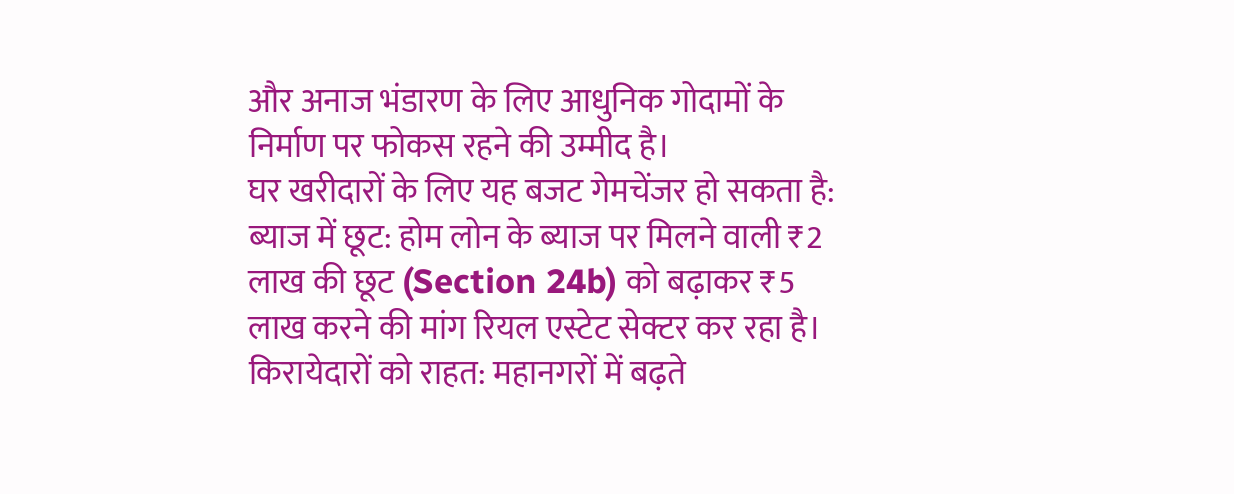और अनाज भंडारण के लिए आधुनिक गोदामों के निर्माण पर फोकस रहने की उम्मीद है।
घर खरीदारों के लिए यह बजट गेमचेंजर हो सकता है:
ब्याज में छूट: होम लोन के ब्याज पर मिलने वाली ₹2 लाख की छूट (Section 24b) को बढ़ाकर ₹5 लाख करने की मांग रियल एस्टेट सेक्टर कर रहा है।
किरायेदारों को राहत: महानगरों में बढ़ते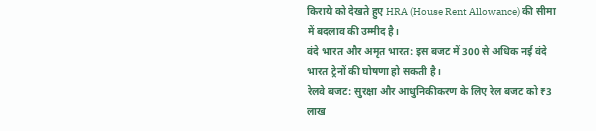किराये को देखते हुए HRA (House Rent Allowance) की सीमा में बदलाव की उम्मीद है।
वंदे भारत और अमृत भारत: इस बजट में 300 से अधिक नई वंदे भारत ट्रेनों की घोषणा हो सकती है।
रेलवे बजट: सुरक्षा और आधुनिकीकरण के लिए रेल बजट को ₹3 लाख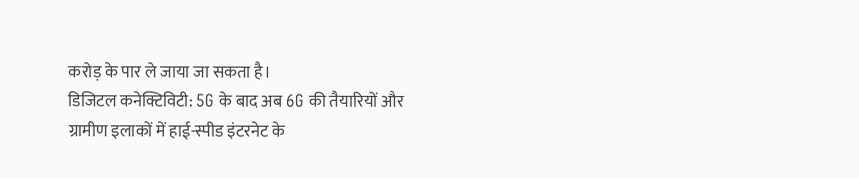करोड़ के पार ले जाया जा सकता है।
डिजिटल कनेक्टिविटी: 5G के बाद अब 6G की तैयारियों और ग्रामीण इलाकों में हाई-स्पीड इंटरनेट के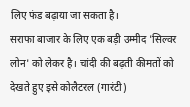लिए फंड बढ़ाया जा सकता है।
सराफा बाजार के लिए एक बड़ी उम्मीद 'सिल्वर लोन' को लेकर है। चांदी की बढ़ती कीमतों को देखते हुए इसे कोलैटरल (गारंटी)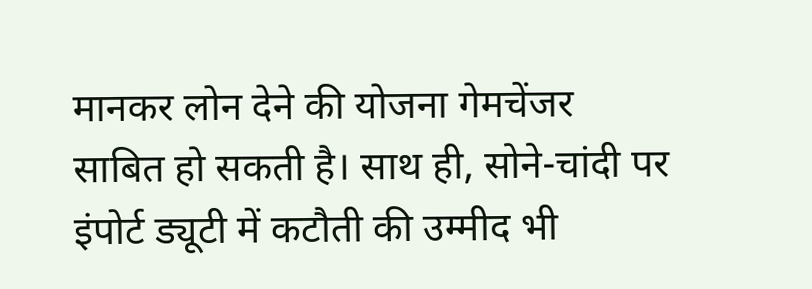मानकर लोन देने की योजना गेमचेंजर साबित हो सकती है। साथ ही, सोने-चांदी पर इंपोर्ट ड्यूटी में कटौती की उम्मीद भी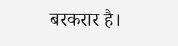बरकरार है।